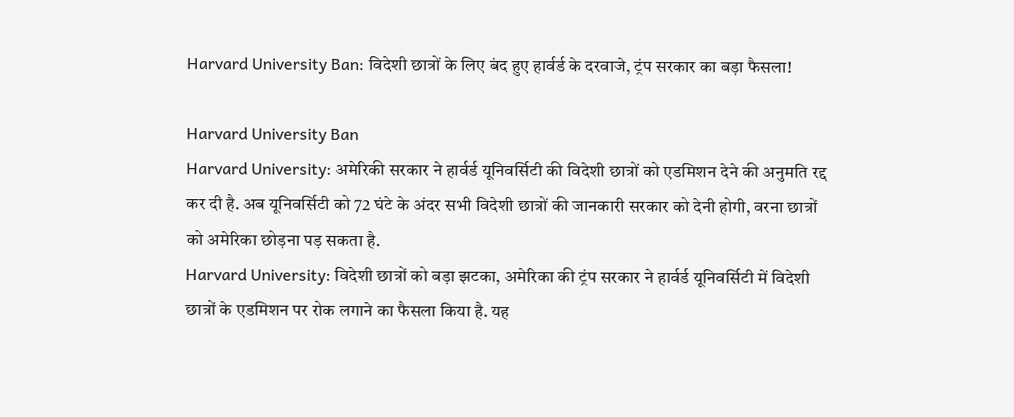Harvard University Ban: विदेशी छात्रों के लिए बंद हुए हार्वर्ड के दरवाजे, ट्रंप सरकार का बड़ा फैसला!

Harvard University Ban
Harvard University: अमेरिकी सरकार ने हार्वर्ड यूनिवर्सिटी की विदेशी छात्रों को एडमिशन देने की अनुमति रद्द कर दी है. अब यूनिवर्सिटी को 72 घंटे के अंदर सभी विदेशी छात्रों की जानकारी सरकार को देनी होगी, वरना छात्रों को अमेरिका छोड़ना पड़ सकता है.
Harvard University: विदेशी छात्रों को बड़ा झटका, अमेरिका की ट्रंप सरकार ने हार्वर्ड यूनिवर्सिटी में विदेशी छात्रों के एडमिशन पर रोक लगाने का फैसला किया है. यह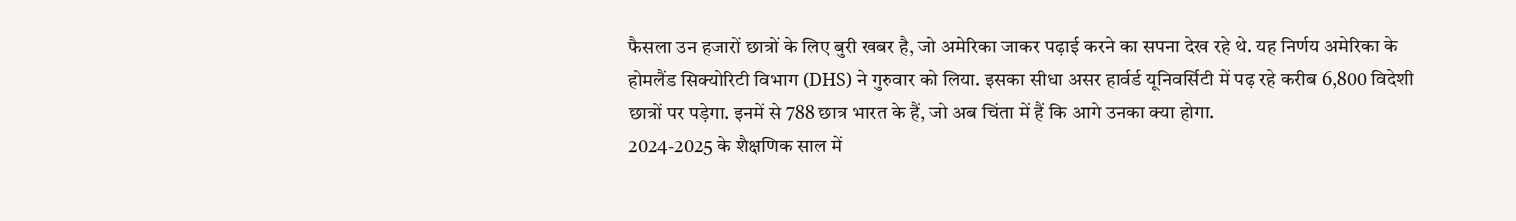फैसला उन हजारों छात्रों के लिए बुरी खबर है, जो अमेरिका जाकर पढ़ाई करने का सपना देख रहे थे. यह निर्णय अमेरिका के होमलैंड सिक्योरिटी विभाग (DHS) ने गुरुवार को लिया. इसका सीधा असर हार्वर्ड यूनिवर्सिटी में पढ़ रहे करीब 6,800 विदेशी छात्रों पर पड़ेगा. इनमें से 788 छात्र भारत के हैं, जो अब चिंता में हैं कि आगे उनका क्या होगा.
2024-2025 के शैक्षणिक साल में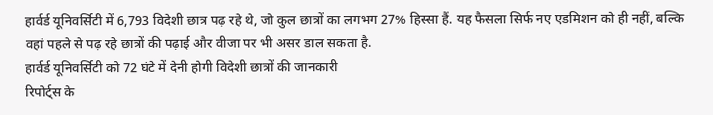हार्वर्ड यूनिवर्सिटी में 6,793 विदेशी छात्र पढ़ रहे थे, जो कुल छात्रों का लगभग 27% हिस्सा हैं. यह फैसला सिर्फ नए एडमिशन को ही नहीं, बल्कि वहां पहले से पढ़ रहे छात्रों की पढ़ाई और वीजा पर भी असर डाल सकता है.
हार्वर्ड यूनिवर्सिटी को 72 घंटे में देनी होगी विदेशी छात्रों की जानकारी
रिपोर्ट्स के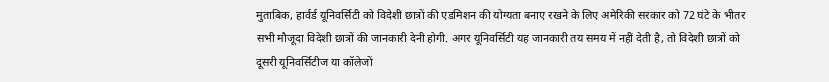मुताबिक, हार्वर्ड यूनिवर्सिटी को विदेशी छात्रों की एडमिशन की योग्यता बनाए रखने के लिए अमेरिकी सरकार को 72 घंटे के भीतर सभी मौजूदा विदेशी छात्रों की जानकारी देनी होगी. अगर यूनिवर्सिटी यह जानकारी तय समय में नहीं देती है, तो विदेशी छात्रों को दूसरी यूनिवर्सिटीज या कॉलेजों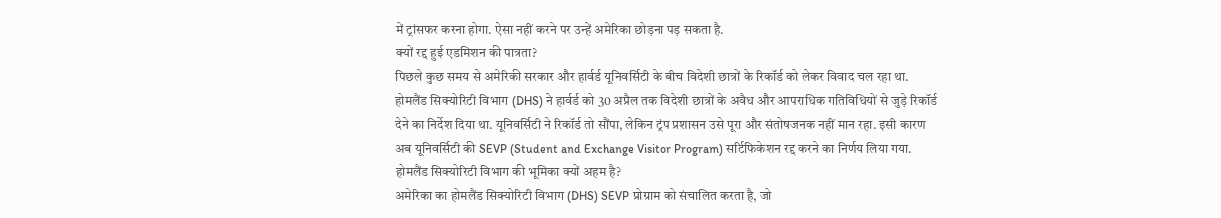में ट्रांसफर करना होगा. ऐसा नहीं करने पर उन्हें अमेरिका छोड़ना पड़ सकता है.
क्यों रद्द हुई एडमिशन की पात्रता?
पिछले कुछ समय से अमेरिकी सरकार और हार्वर्ड यूनिवर्सिटी के बीच विदेशी छात्रों के रिकॉर्ड को लेकर विवाद चल रहा था. होमलैंड सिक्योरिटी विभाग (DHS) ने हार्वर्ड को 30 अप्रैल तक विदेशी छात्रों के अवैध और आपराधिक गतिविधियों से जुड़े रिकॉर्ड देने का निर्देश दिया था. यूनिवर्सिटी ने रिकॉर्ड तो सौंपा, लेकिन ट्रंप प्रशासन उसे पूरा और संतोषजनक नहीं मान रहा. इसी कारण अब यूनिवर्सिटी की SEVP (Student and Exchange Visitor Program) सर्टिफिकेशन रद्द करने का निर्णय लिया गया.
होमलैंड सिक्योरिटी विभाग की भूमिका क्यों अहम है?
अमेरिका का होमलैंड सिक्योरिटी विभाग (DHS) SEVP प्रोग्राम को संचालित करता है, जो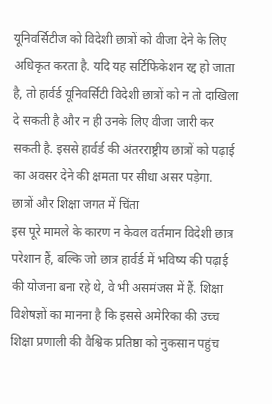यूनिवर्सिटीज को विदेशी छात्रों को वीजा देने के लिए अधिकृत करता है. यदि यह सर्टिफिकेशन रद्द हो जाता है, तो हार्वर्ड यूनिवर्सिटी विदेशी छात्रों को न तो दाखिला दे सकती है और न ही उनके लिए वीजा जारी कर सकती है. इससे हार्वर्ड की अंतरराष्ट्रीय छात्रों को पढ़ाई का अवसर देने की क्षमता पर सीधा असर पड़ेगा.
छात्रों और शिक्षा जगत में चिंता
इस पूरे मामले के कारण न केवल वर्तमान विदेशी छात्र परेशान हैं, बल्कि जो छात्र हार्वर्ड में भविष्य की पढ़ाई की योजना बना रहे थे, वे भी असमंजस में हैं. शिक्षा विशेषज्ञों का मानना है कि इससे अमेरिका की उच्च शिक्षा प्रणाली की वैश्विक प्रतिष्ठा को नुकसान पहुंच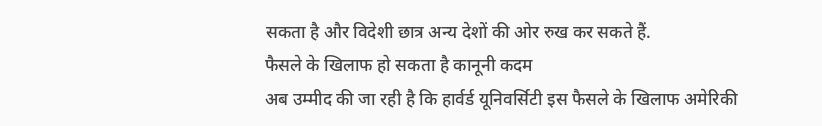सकता है और विदेशी छात्र अन्य देशों की ओर रुख कर सकते हैं.
फैसले के खिलाफ हो सकता है कानूनी कदम
अब उम्मीद की जा रही है कि हार्वर्ड यूनिवर्सिटी इस फैसले के खिलाफ अमेरिकी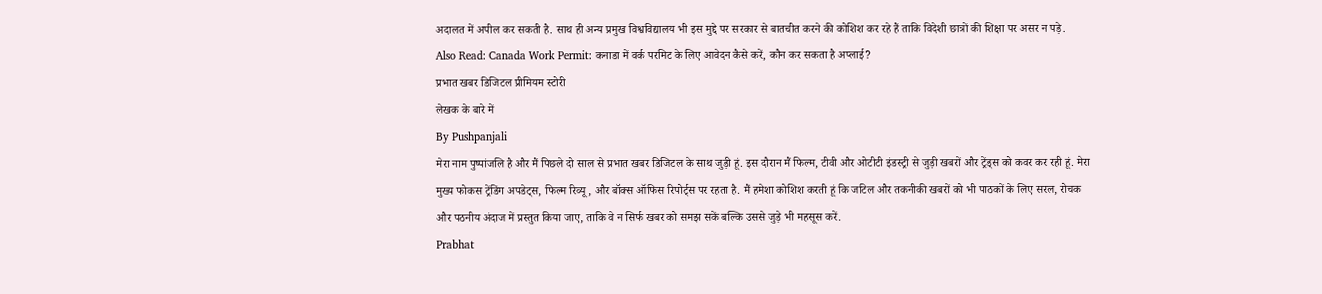अदालत में अपील कर सकती है. साथ ही अन्य प्रमुख विश्वविद्यालय भी इस मुद्दे पर सरकार से बातचीत करने की कोशिश कर रहे हैं ताकि विदेशी छात्रों की शिक्षा पर असर न पड़े.
Also Read: Canada Work Permit: कनाडा में वर्क परमिट के लिए आवेदन कैसे करें, कौन कर सकता है अप्लाई?
प्रभात खबर डिजिटल प्रीमियम स्टोरी
लेखक के बारे में
By Pushpanjali
मेरा नाम पुष्पांजलि है और मैं पिछले दो साल से प्रभात खबर डिजिटल के साथ जुड़ी हूं. इस दौरान मैं फिल्म, टीवी और ओटीटी इंडस्ट्री से जुड़ी खबरों और ट्रेंड्स को कवर कर रही हूं. मेरा मुख्य फोकस ट्रेंडिंग अपडेट्स, फिल्म रिव्यू, और बॉक्स ऑफिस रिपोर्ट्स पर रहता है. मैं हमेशा कोशिश करती हूं कि जटिल और तकनीकी खबरों को भी पाठकों के लिए सरल, रोचक और पठनीय अंदाज में प्रस्तुत किया जाए, ताकि वे न सिर्फ खबर को समझ सकें बल्कि उससे जुड़े भी महसूस करें.
Prabhat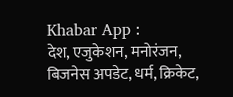Khabar App :
देश, एजुकेशन, मनोरंजन, बिजनेस अपडेट, धर्म, क्रिकेट,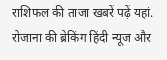राशिफल की ताजा खबरें पढ़ें यहां. रोजाना की ब्रेकिंग हिंदी न्यूज और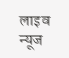लाइव न्यूज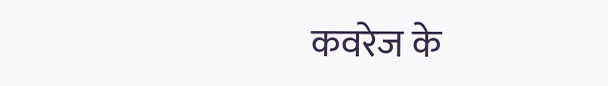कवरेज के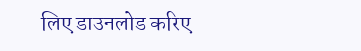लिए डाउनलोड करिए